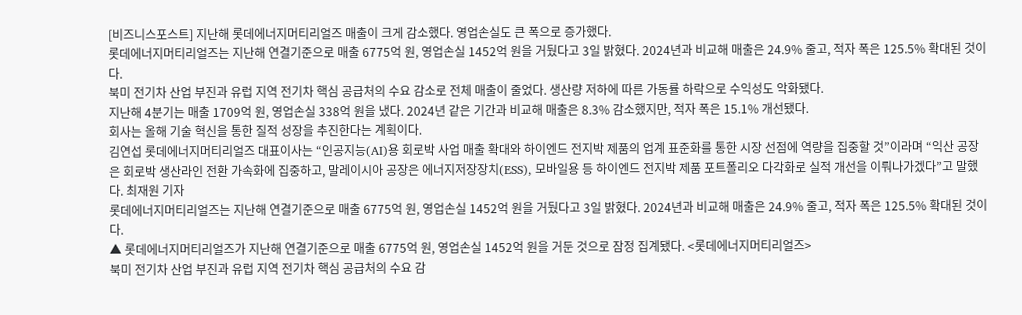[비즈니스포스트] 지난해 롯데에너지머티리얼즈 매출이 크게 감소했다. 영업손실도 큰 폭으로 증가했다.
롯데에너지머티리얼즈는 지난해 연결기준으로 매출 6775억 원, 영업손실 1452억 원을 거뒀다고 3일 밝혔다. 2024년과 비교해 매출은 24.9% 줄고, 적자 폭은 125.5% 확대된 것이다.
북미 전기차 산업 부진과 유럽 지역 전기차 핵심 공급처의 수요 감소로 전체 매출이 줄었다. 생산량 저하에 따른 가동률 하락으로 수익성도 악화됐다.
지난해 4분기는 매출 1709억 원, 영업손실 338억 원을 냈다. 2024년 같은 기간과 비교해 매출은 8.3% 감소했지만, 적자 폭은 15.1% 개선됐다.
회사는 올해 기술 혁신을 통한 질적 성장을 추진한다는 계획이다.
김연섭 롯데에너지머티리얼즈 대표이사는 “인공지능(AI)용 회로박 사업 매출 확대와 하이엔드 전지박 제품의 업계 표준화를 통한 시장 선점에 역량을 집중할 것”이라며 “익산 공장은 회로박 생산라인 전환 가속화에 집중하고, 말레이시아 공장은 에너지저장장치(ESS), 모바일용 등 하이엔드 전지박 제품 포트폴리오 다각화로 실적 개선을 이뤄나가겠다”고 말했다. 최재원 기자
롯데에너지머티리얼즈는 지난해 연결기준으로 매출 6775억 원, 영업손실 1452억 원을 거뒀다고 3일 밝혔다. 2024년과 비교해 매출은 24.9% 줄고, 적자 폭은 125.5% 확대된 것이다.
▲ 롯데에너지머티리얼즈가 지난해 연결기준으로 매출 6775억 원, 영업손실 1452억 원을 거둔 것으로 잠정 집계됐다. <롯데에너지머티리얼즈>
북미 전기차 산업 부진과 유럽 지역 전기차 핵심 공급처의 수요 감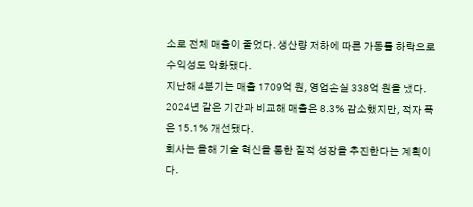소로 전체 매출이 줄었다. 생산량 저하에 따른 가동률 하락으로 수익성도 악화됐다.
지난해 4분기는 매출 1709억 원, 영업손실 338억 원을 냈다. 2024년 같은 기간과 비교해 매출은 8.3% 감소했지만, 적자 폭은 15.1% 개선됐다.
회사는 올해 기술 혁신을 통한 질적 성장을 추진한다는 계획이다.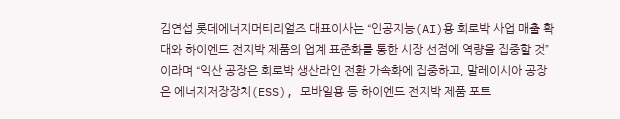김연섭 롯데에너지머티리얼즈 대표이사는 “인공지능(AI)용 회로박 사업 매출 확대와 하이엔드 전지박 제품의 업계 표준화를 통한 시장 선점에 역량을 집중할 것”이라며 “익산 공장은 회로박 생산라인 전환 가속화에 집중하고, 말레이시아 공장은 에너지저장장치(ESS), 모바일용 등 하이엔드 전지박 제품 포트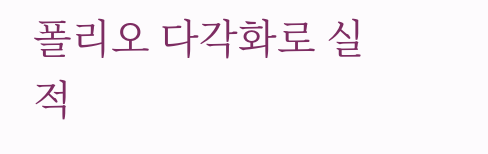폴리오 다각화로 실적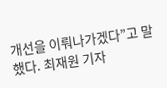개선을 이뤄나가겠다”고 말했다. 최재원 기자